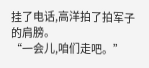挂了电话,高洋拍了拍军子的肩膀。
“一会儿,咱们走吧。”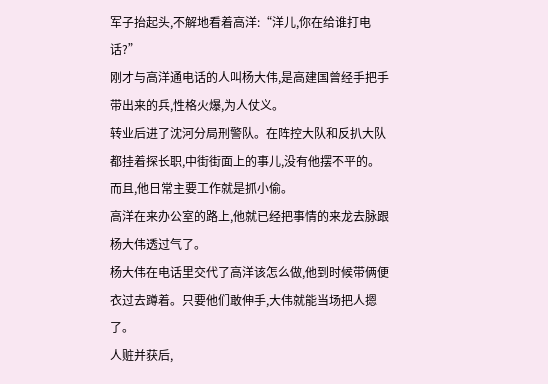军子抬起头,不解地看着高洋:“洋儿,你在给谁打电话?”
刚才与高洋通电话的人叫杨大伟,是高建国曾经手把手带出来的兵,性格火爆,为人仗义。
转业后进了沈河分局刑警队。在阵控大队和反扒大队都挂着探长职,中街街面上的事儿,没有他摆不平的。
而且,他日常主要工作就是抓小偷。
高洋在来办公室的路上,他就已经把事情的来龙去脉跟杨大伟透过气了。
杨大伟在电话里交代了高洋该怎么做,他到时候带俩便衣过去蹲着。只要他们敢伸手,大伟就能当场把人摁了。
人赃并获后,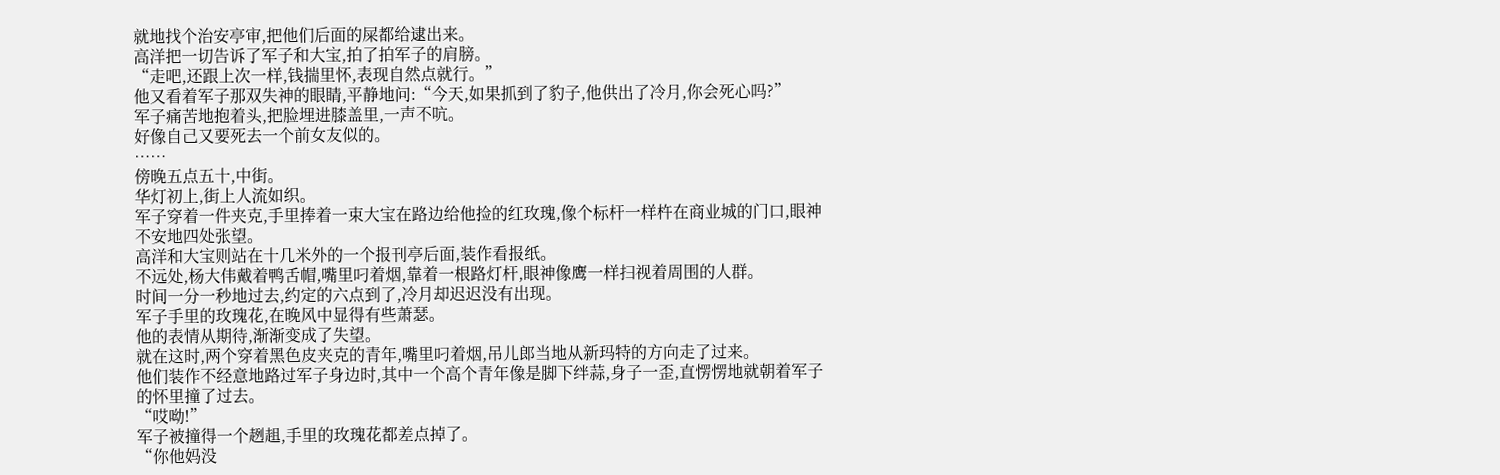就地找个治安亭审,把他们后面的屎都给逮出来。
高洋把一切告诉了军子和大宝,拍了拍军子的肩膀。
“走吧,还跟上次一样,钱揣里怀,表现自然点就行。”
他又看着军子那双失神的眼睛,平静地问:“今天,如果抓到了豹子,他供出了冷月,你会死心吗?”
军子痛苦地抱着头,把脸埋进膝盖里,一声不吭。
好像自己又要死去一个前女友似的。
……
傍晚五点五十,中街。
华灯初上,街上人流如织。
军子穿着一件夹克,手里捧着一束大宝在路边给他捡的红玫瑰,像个标杆一样杵在商业城的门口,眼神不安地四处张望。
高洋和大宝则站在十几米外的一个报刊亭后面,装作看报纸。
不远处,杨大伟戴着鸭舌帽,嘴里叼着烟,靠着一根路灯杆,眼神像鹰一样扫视着周围的人群。
时间一分一秒地过去,约定的六点到了,冷月却迟迟没有出现。
军子手里的玫瑰花,在晚风中显得有些萧瑟。
他的表情从期待,渐渐变成了失望。
就在这时,两个穿着黑色皮夹克的青年,嘴里叼着烟,吊儿郎当地从新玛特的方向走了过来。
他们装作不经意地路过军子身边时,其中一个高个青年像是脚下绊蒜,身子一歪,直愣愣地就朝着军子的怀里撞了过去。
“哎呦!”
军子被撞得一个趔趄,手里的玫瑰花都差点掉了。
“你他妈没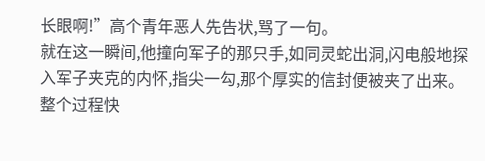长眼啊!”高个青年恶人先告状,骂了一句。
就在这一瞬间,他撞向军子的那只手,如同灵蛇出洞,闪电般地探入军子夹克的内怀,指尖一勾,那个厚实的信封便被夹了出来。
整个过程快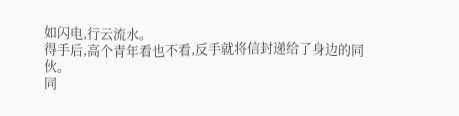如闪电,行云流水。
得手后,高个青年看也不看,反手就将信封递给了身边的同伙。
同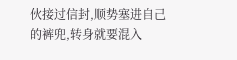伙接过信封,顺势塞进自己的裤兜,转身就要混入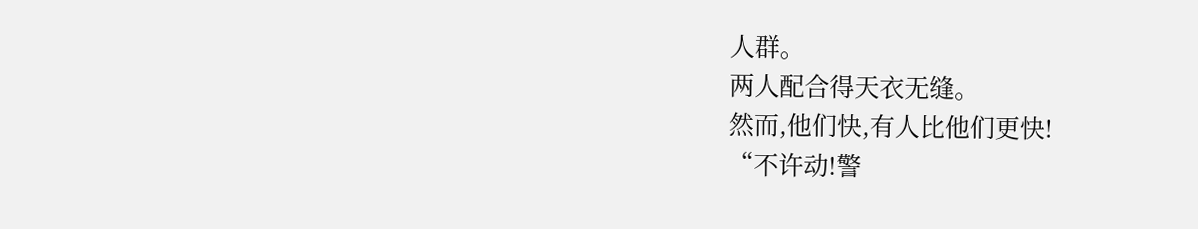人群。
两人配合得天衣无缝。
然而,他们快,有人比他们更快!
“不许动!警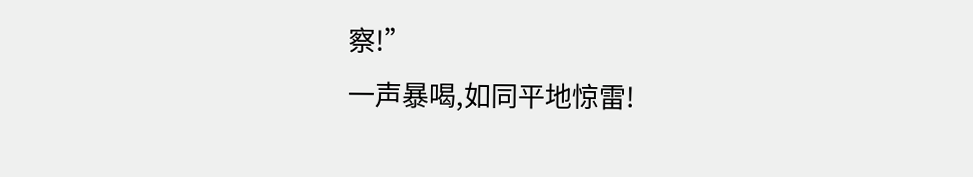察!”
一声暴喝,如同平地惊雷!